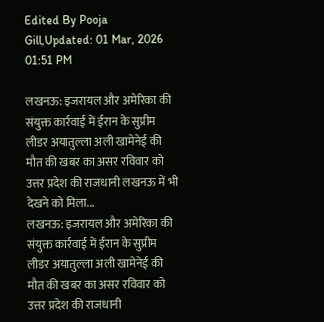Edited By Pooja Gill,Updated: 01 Mar, 2026 01:51 PM

लखनऊ: इजरायल और अमेरिका की संयुक्त कार्रवाई में ईरान के सुप्रीम लीडर अयातुल्ला अली खामेनेई की मौत की खबर का असर रविवार को उत्तर प्रदेश की राजधानी लखनऊ में भी देखने को मिला...
लखनऊ: इजरायल और अमेरिका की संयुक्त कार्रवाई में ईरान के सुप्रीम लीडर अयातुल्ला अली खामेनेई की मौत की खबर का असर रविवार को उत्तर प्रदेश की राजधानी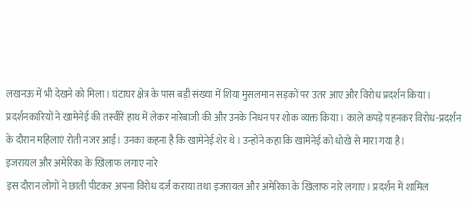लखनऊ में भी देखने को मिला। घंटाघर क्षेत्र के पास बड़ी संख्या में शिया मुसलमान सड़कों पर उतर आए और विरोध प्रदर्शन किया। प्रदर्शनकारियों ने खामेनेई की तस्वीरें हाथ में लेकर नारेबाजी की और उनके निधन पर शोक व्यक्त किया। काले कपड़े पहनकर विरोध-प्रदर्शन के दौरान महिलाएं रोती नजर आईं। उनका कहना है कि खामेनेई शेर थे। उन्होंने कहा कि खामेनेई को धोखे से मारा गया है।
इजरायल और अमेरिका के खिलाफ लगाए नारे
इस दौरान लोगों ने छाती पीटकर अपना विरोध दर्ज कराया तथा इजरायल और अमेरिका के खिलाफ नारे लगाए। प्रदर्शन में शामिल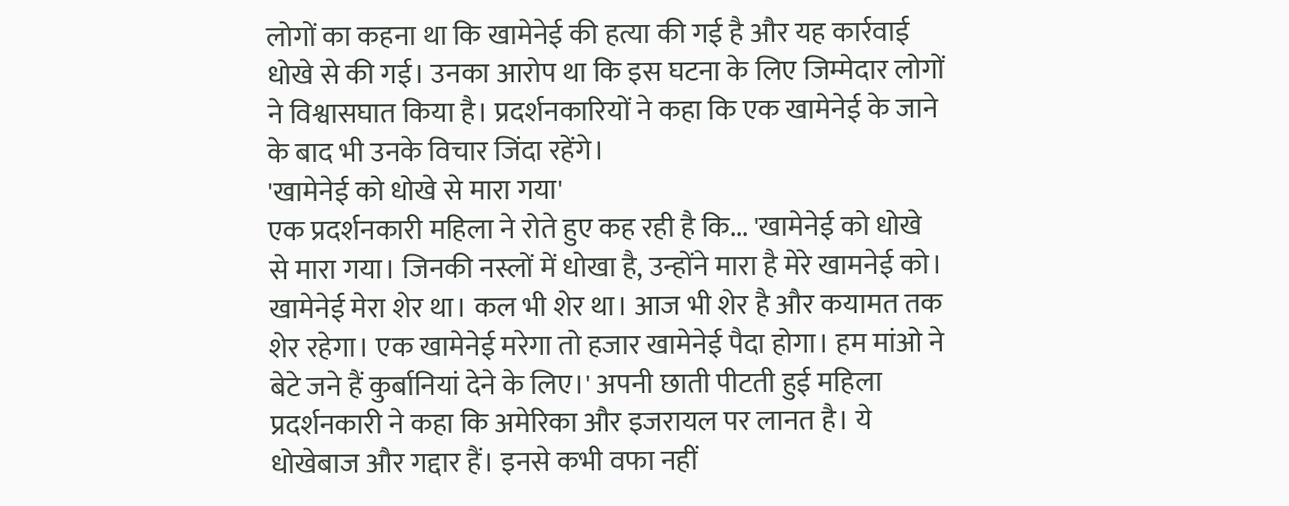लोगों का कहना था कि खामेनेई की हत्या की गई है और यह कार्रवाई धोखे से की गई। उनका आरोप था कि इस घटना के लिए जिम्मेदार लोगों ने विश्वासघात किया है। प्रदर्शनकारियों ने कहा कि एक खामेनेई के जाने के बाद भी उनके विचार जिंदा रहेंगे।
'खामेनेई को धोखे से मारा गया'
एक प्रदर्शनकारी महिला ने रोते हुए कह रही है कि... 'खामेनेई को धोखे से मारा गया। जिनकी नस्लों में धोखा है, उन्होंने मारा है मेरे खामनेई को। खामेनेई मेरा शेर था। कल भी शेर था। आज भी शेर है और कयामत तक शेर रहेगा। एक खामेनेई मरेगा तो हजार खामेनेई पैदा होगा। हम मांओ ने बेटे जने हैं कुर्बानियां देने के लिए।' अपनी छाती पीटती हुई महिला प्रदर्शनकारी ने कहा कि अमेरिका और इजरायल पर लानत है। ये धोखेबाज और गद्दार हैं। इनसे कभी वफा नहीं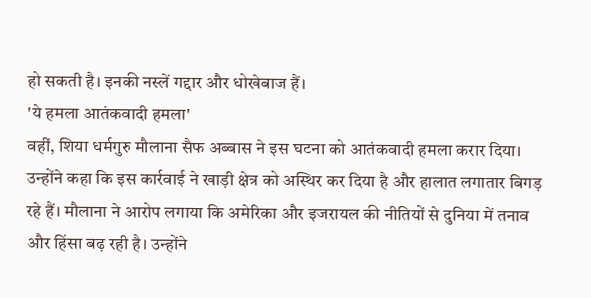हो सकती है। इनकी नस्लें गद्दार और धोखेबाज हैं।
'ये हमला आतंकवादी हमला'
वहीं, शिया धर्मगुरु मौलाना सैफ अब्बास ने इस घटना को आतंकवादी हमला करार दिया। उन्होंने कहा कि इस कार्रवाई ने खाड़ी क्षेत्र को अस्थिर कर दिया है और हालात लगातार बिगड़ रहे हैं। मौलाना ने आरोप लगाया कि अमेरिका और इजरायल की नीतियों से दुनिया में तनाव और हिंसा बढ़ रही है। उन्होंने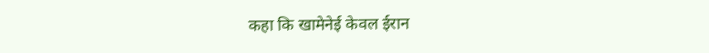कहा कि खामेनेई केवल ईरान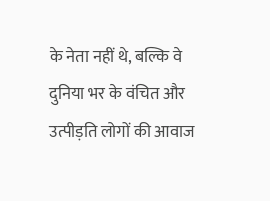के नेता नहीं थे, बल्कि वे दुनिया भर के वंचित और उत्पीड़ति लोगों की आवाज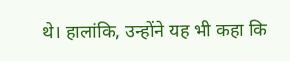थे। हालांकि, उन्होंने यह भी कहा कि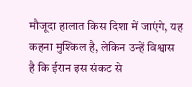मौजूदा हालात किस दिशा में जाएंगे, यह कहना मुश्किल है, लेकिन उन्हें विश्वास है कि ईरान इस संकट से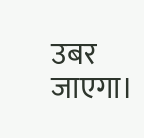उबर जाएगा।